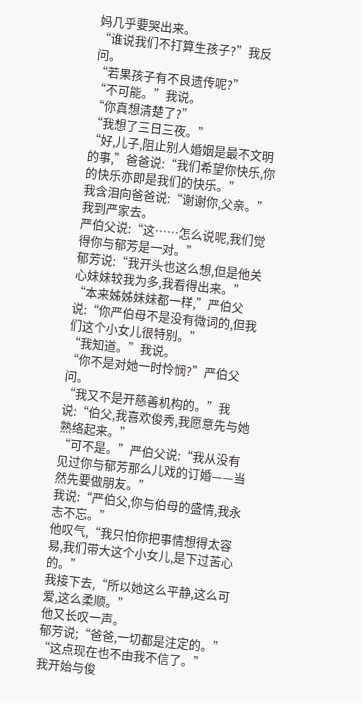妈几乎要哭出来。
“谁说我们不打算生孩子?”我反问。
“若果孩子有不良遗传呢?”
“不可能。”我说。
“你真想清楚了?”
“我想了三日三夜。”
“好,儿子,阻止别人婚姻是最不文明的事,”爸爸说:“我们希望你快乐,你的快乐亦即是我们的快乐。”
我含泪向爸爸说:“谢谢你,父亲。”
我到严家去。
严伯父说:“这……怎么说呢,我们觉得你与郁芳是一对。”
郁芳说:“我开头也这么想,但是他关心妹妹较我为多,我看得出来。”
“本来姊姊妹妹都一样,”严伯父说:“你严伯母不是没有微词的,但我们这个小女儿很特别。”
“我知道。”我说。
“你不是对她一时怜悯?”严伯父问。
“我又不是开慈善机构的。”我说:“伯父,我喜欢俊秀,我愿意先与她熟络起来。”
“可不是。”严伯父说:“我从没有见过你与郁芳那么儿戏的订婚——当然先要做朋友。”
我说:“严伯父,你与伯母的盛情,我永志不忘。”
他叹气,“我只怕你把事情想得太容易,我们带大这个小女儿,是下过苦心的。”
我接下去,“所以她这么平静,这么可爱,这么柔顺。”
他又长叹一声。
郁芳说;“爸爸,一切都是注定的。”
“这点现在也不由我不信了。”
我开始与俊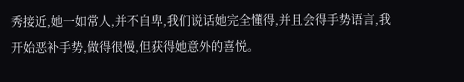秀接近,她一如常人,并不自卑,我们说话她完全懂得,并且会得手势语言,我开始恶补手势,做得很慢,但获得她意外的喜悦。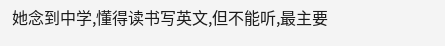她念到中学,懂得读书写英文,但不能听,最主要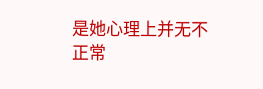是她心理上并无不正常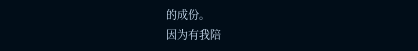的成份。
因为有我陪